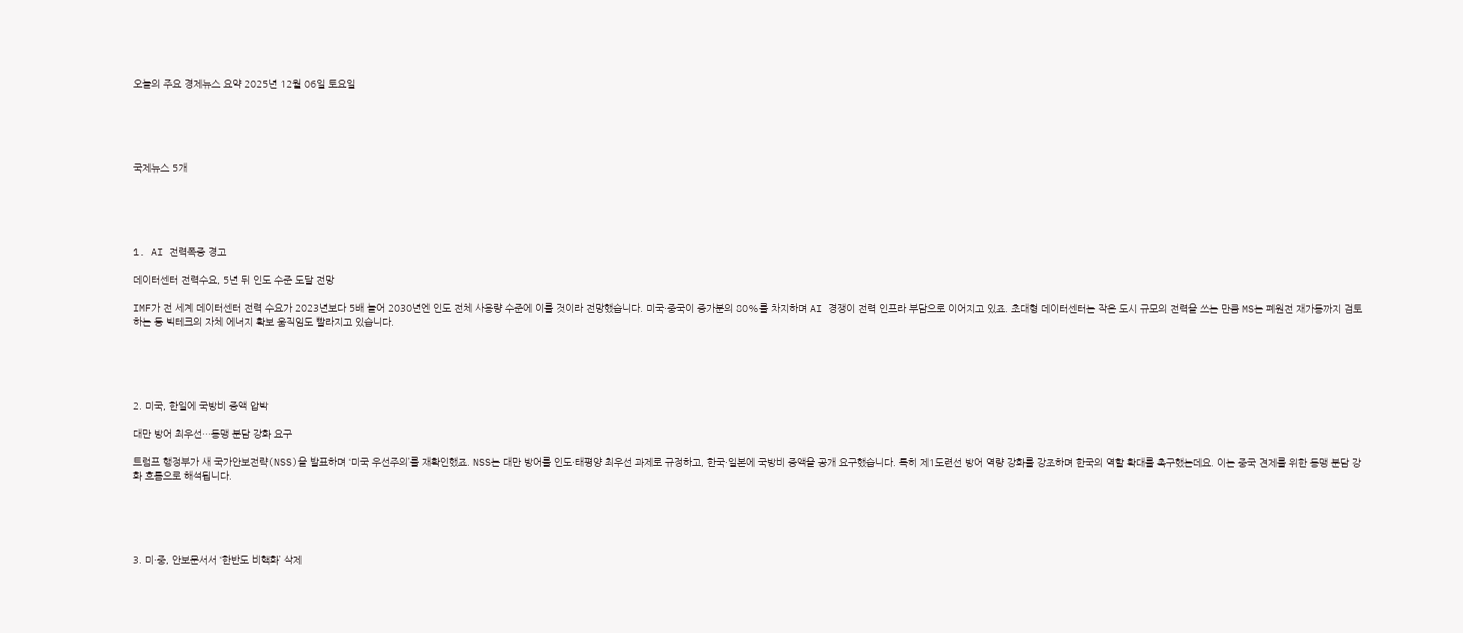오늘의 주요 경제뉴스 요약 2025년 12월 06일 토요일





국제뉴스 5개





1. AI 전력폭증 경고

데이터센터 전력수요, 5년 뒤 인도 수준 도달 전망

IMF가 전 세계 데이터센터 전력 수요가 2023년보다 5배 늘어 2030년엔 인도 전체 사용량 수준에 이를 것이라 전망했습니다. 미국·중국이 증가분의 80%를 차지하며 AI 경쟁이 전력 인프라 부담으로 이어지고 있죠. 초대형 데이터센터는 작은 도시 규모의 전력을 쓰는 만큼 MS는 폐원전 재가동까지 검토하는 등 빅테크의 자체 에너지 확보 움직임도 빨라지고 있습니다.





2. 미국, 한일에 국방비 증액 압박

대만 방어 최우선…동맹 분담 강화 요구

트럼프 행정부가 새 국가안보전략(NSS)을 발표하며 ‘미국 우선주의’를 재확인했죠. NSS는 대만 방어를 인도·태평양 최우선 과제로 규정하고, 한국·일본에 국방비 증액을 공개 요구했습니다. 특히 제1도련선 방어 역량 강화를 강조하며 한국의 역할 확대를 촉구했는데요. 이는 중국 견제를 위한 동맹 분담 강화 흐름으로 해석됩니다.





3. 미·중, 안보문서서 ‘한반도 비핵화’ 삭제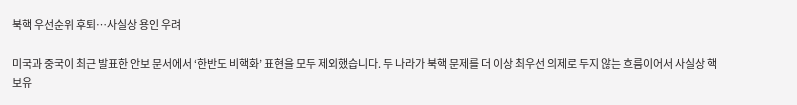북핵 우선순위 후퇴…사실상 용인 우려

미국과 중국이 최근 발표한 안보 문서에서 ‘한반도 비핵화’ 표현을 모두 제외했습니다. 두 나라가 북핵 문제를 더 이상 최우선 의제로 두지 않는 흐름이어서 사실상 핵 보유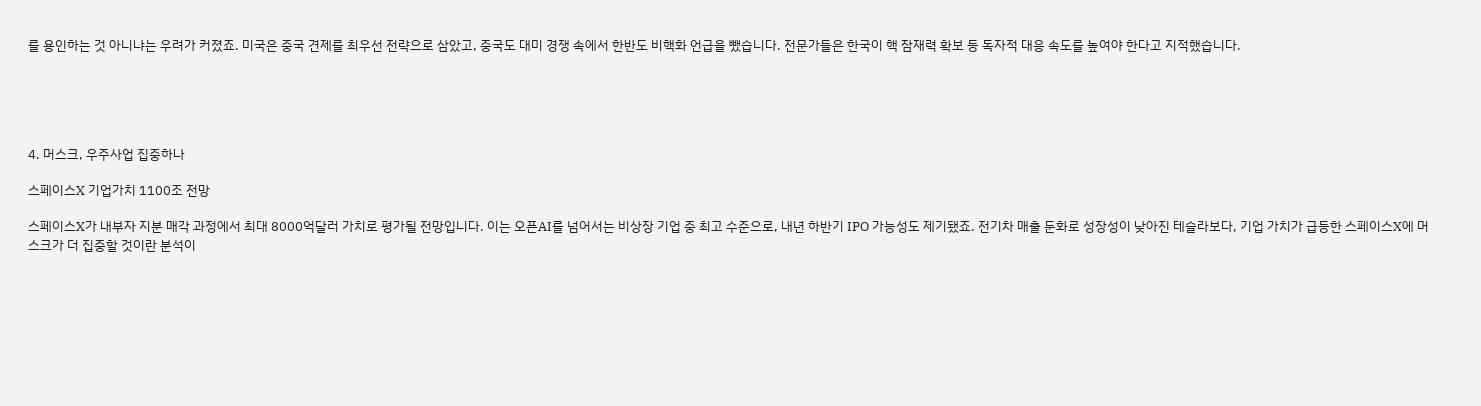를 용인하는 것 아니냐는 우려가 커졌죠. 미국은 중국 견제를 최우선 전략으로 삼았고, 중국도 대미 경쟁 속에서 한반도 비핵화 언급을 뺐습니다. 전문가들은 한국이 핵 잠재력 확보 등 독자적 대응 속도를 높여야 한다고 지적했습니다.





4. 머스크, 우주사업 집중하나

스페이스X 기업가치 1100조 전망

스페이스X가 내부자 지분 매각 과정에서 최대 8000억달러 가치로 평가될 전망입니다. 이는 오픈AI를 넘어서는 비상장 기업 중 최고 수준으로, 내년 하반기 IPO 가능성도 제기됐죠. 전기차 매출 둔화로 성장성이 낮아진 테슬라보다, 기업 가치가 급등한 스페이스X에 머스크가 더 집중할 것이란 분석이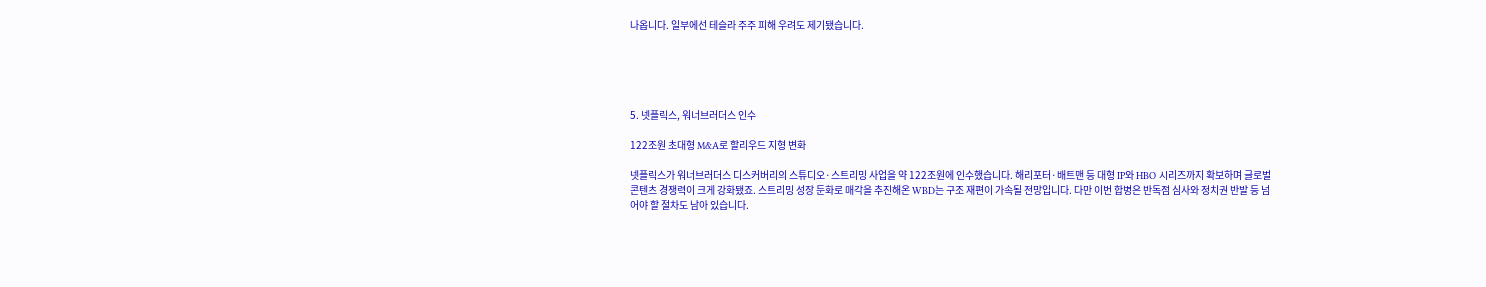나옵니다. 일부에선 테슬라 주주 피해 우려도 제기됐습니다.





5. 넷플릭스, 워너브러더스 인수

122조원 초대형 M&A로 할리우드 지형 변화

넷플릭스가 워너브러더스 디스커버리의 스튜디오·스트리밍 사업을 약 122조원에 인수했습니다. 해리포터·배트맨 등 대형 IP와 HBO 시리즈까지 확보하며 글로벌 콘텐츠 경쟁력이 크게 강화됐죠. 스트리밍 성장 둔화로 매각을 추진해온 WBD는 구조 재편이 가속될 전망입니다. 다만 이번 합병은 반독점 심사와 정치권 반발 등 넘어야 할 절차도 남아 있습니다.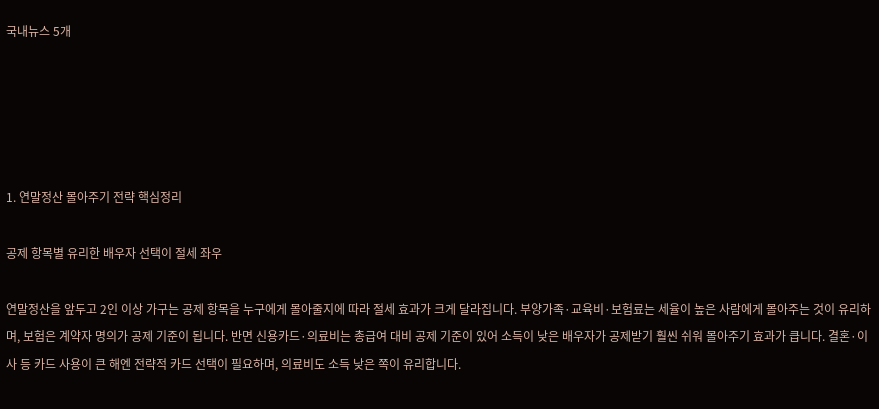국내뉴스 5개





1. 연말정산 몰아주기 전략 핵심정리

공제 항목별 유리한 배우자 선택이 절세 좌우

연말정산을 앞두고 2인 이상 가구는 공제 항목을 누구에게 몰아줄지에 따라 절세 효과가 크게 달라집니다. 부양가족·교육비·보험료는 세율이 높은 사람에게 몰아주는 것이 유리하며, 보험은 계약자 명의가 공제 기준이 됩니다. 반면 신용카드·의료비는 총급여 대비 공제 기준이 있어 소득이 낮은 배우자가 공제받기 훨씬 쉬워 몰아주기 효과가 큽니다. 결혼·이사 등 카드 사용이 큰 해엔 전략적 카드 선택이 필요하며, 의료비도 소득 낮은 쪽이 유리합니다.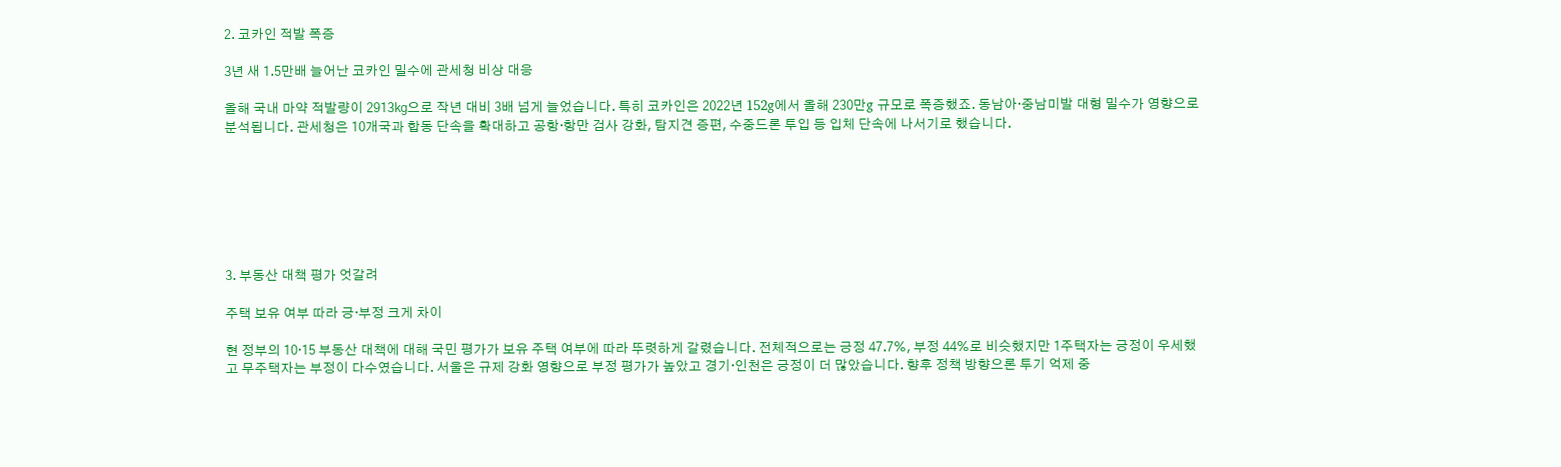2. 코카인 적발 폭증

3년 새 1.5만배 늘어난 코카인 밀수에 관세청 비상 대응

올해 국내 마약 적발량이 2913㎏으로 작년 대비 3배 넘게 늘었습니다. 특히 코카인은 2022년 152g에서 올해 230만g 규모로 폭증했죠. 동남아·중남미발 대형 밀수가 영향으로 분석됩니다. 관세청은 10개국과 합동 단속을 확대하고 공항·항만 검사 강화, 탐지견 증편, 수중드론 투입 등 입체 단속에 나서기로 했습니다.







3. 부동산 대책 평가 엇갈려

주택 보유 여부 따라 긍·부정 크게 차이

현 정부의 10·15 부동산 대책에 대해 국민 평가가 보유 주택 여부에 따라 뚜렷하게 갈렸습니다. 전체적으로는 긍정 47.7%, 부정 44%로 비슷했지만 1주택자는 긍정이 우세했고 무주택자는 부정이 다수였습니다. 서울은 규제 강화 영향으로 부정 평가가 높았고 경기·인천은 긍정이 더 많았습니다. 향후 정책 방향으론 투기 억제 중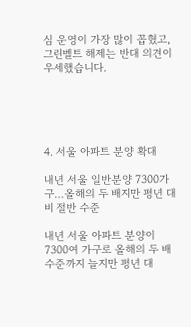심 운영이 가장 많이 꼽혔고, 그린벨트 해제는 반대 의견이 우세했습니다.





4. 서울 아파트 분양 확대

내년 서울 일반분양 7300가구…올해의 두 배지만 평년 대비 절반 수준

내년 서울 아파트 분양이 7300여 가구로 올해의 두 배 수준까지 늘지만 평년 대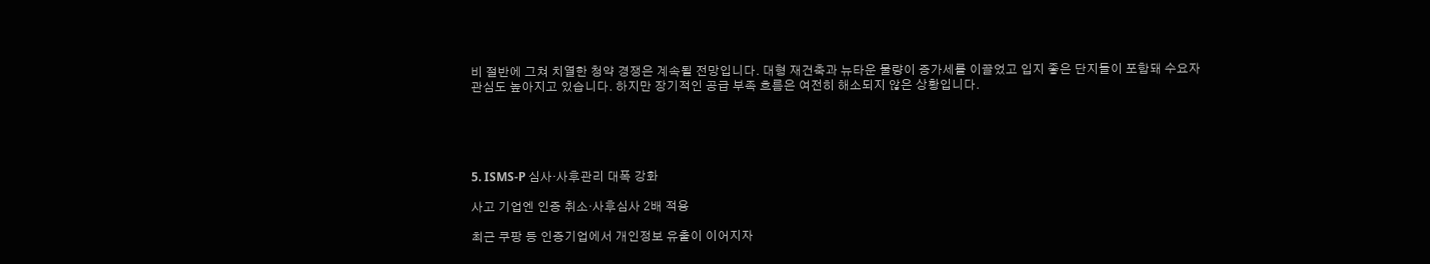비 절반에 그쳐 치열한 청약 경쟁은 계속될 전망입니다. 대형 재건축과 뉴타운 물량이 증가세를 이끌었고 입지 좋은 단지들이 포함돼 수요자 관심도 높아지고 있습니다. 하지만 장기적인 공급 부족 흐름은 여전히 해소되지 않은 상황입니다.





5. ISMS-P 심사·사후관리 대폭 강화

사고 기업엔 인증 취소·사후심사 2배 적용

최근 쿠팡 등 인증기업에서 개인정보 유출이 이어지자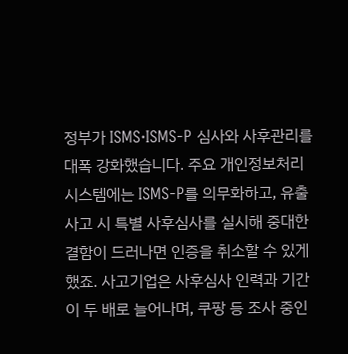정부가 ISMS·ISMS-P 심사와 사후관리를 대폭 강화했습니다. 주요 개인정보처리시스템에는 ISMS-P를 의무화하고, 유출 사고 시 특별 사후심사를 실시해 중대한 결함이 드러나면 인증을 취소할 수 있게 했죠. 사고기업은 사후심사 인력과 기간이 두 배로 늘어나며, 쿠팡 등 조사 중인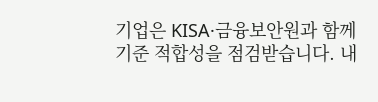기업은 KISA·금융보안원과 함께 기준 적합성을 점검받습니다. 내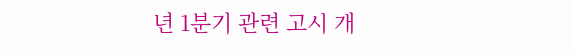년 1분기 관련 고시 개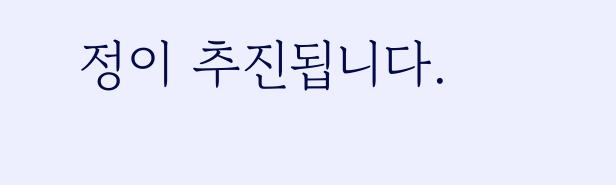정이 추진됩니다.